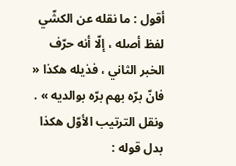أقول : ما نقله عن الكشّي لفظ أصله ، إلّا أنه حرّف الخبر الثاني ، فذيله هكذا « فانّ برّه بهم برّه بوالديه » . ونقل الترتيب الأوّل هكذا بدل قوله :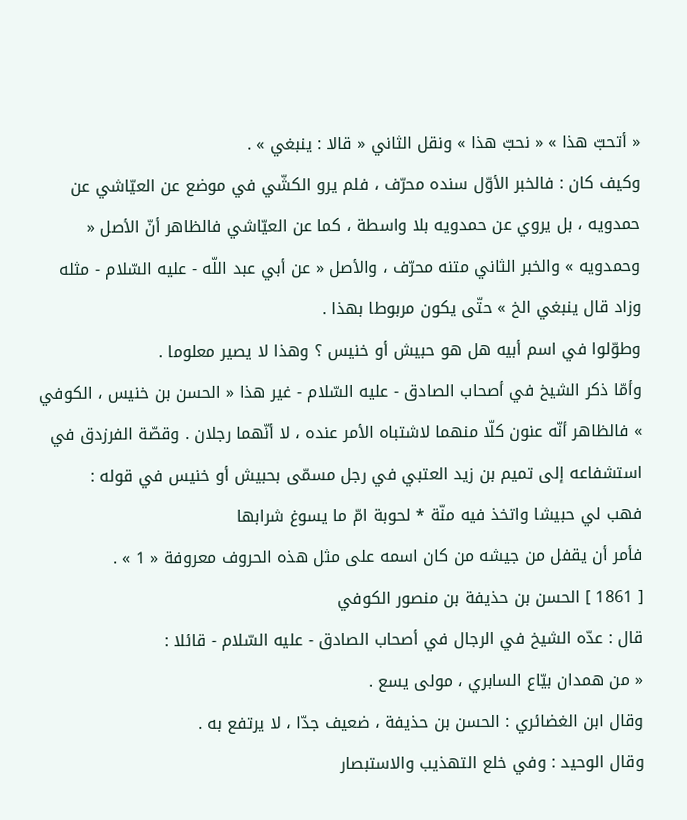« أتحبّ هذا » « نحبّ هذا » ونقل الثاني « قالا : ينبغي » .
وكيف كان : فالخبر الأوّل سنده محرّف ، فلم يرو الكشّي في موضع عن العيّاشي عن حمدويه ، بل يروي عن حمدويه بلا واسطة ، كما عن العيّاشي فالظاهر أنّ الأصل « وحمدويه » والخبر الثاني متنه محرّف ، والأصل « عن أبي عبد اللّه - عليه السّلام - مثله وزاد قال ينبغي الخ » حتّى يكون مربوطا بهذا .
وطوّلوا في اسم أبيه هل هو حبيش أو خنيس ؟ وهذا لا يصير معلوما .
وأمّا ذكر الشيخ في أصحاب الصادق - عليه السّلام - غير هذا « الحسن بن خنيس ، الكوفي » فالظاهر أنّه عنون كلّا منهما لاشتباه الأمر عنده ، لا أنّهما رجلان . وقصّة الفرزدق في استشفاعه إلى تميم بن زيد العتبي في رجل مسمّى بحبيش أو خنيس في قوله :
فهب لي حبيشا واتخذ فيه منّة * لحوبة امّ ما يسوغ شرابها
فأمر أن يقفل من جيشه من كان اسمه على مثل هذه الحروف معروفة « 1 » .
[ 1861 ] الحسن بن حذيفة بن منصور الكوفي
قال : عدّه الشيخ في الرجال في أصحاب الصادق - عليه السّلام - قائلا :
« من همدان بيّاع السابري ، مولى يسع .
وقال ابن الغضائري : الحسن بن حذيفة ، ضعيف جدّا ، لا يرتفع به .
وقال الوحيد : وفي خلع التهذيب والاستبصار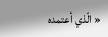« الّذي أعتمده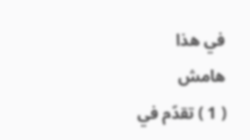في هذا
هامش
( 1 ) تقدّم في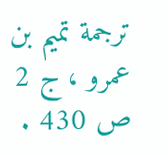ترجمة تميم بن عمرو ، ج 2 ص 430 .